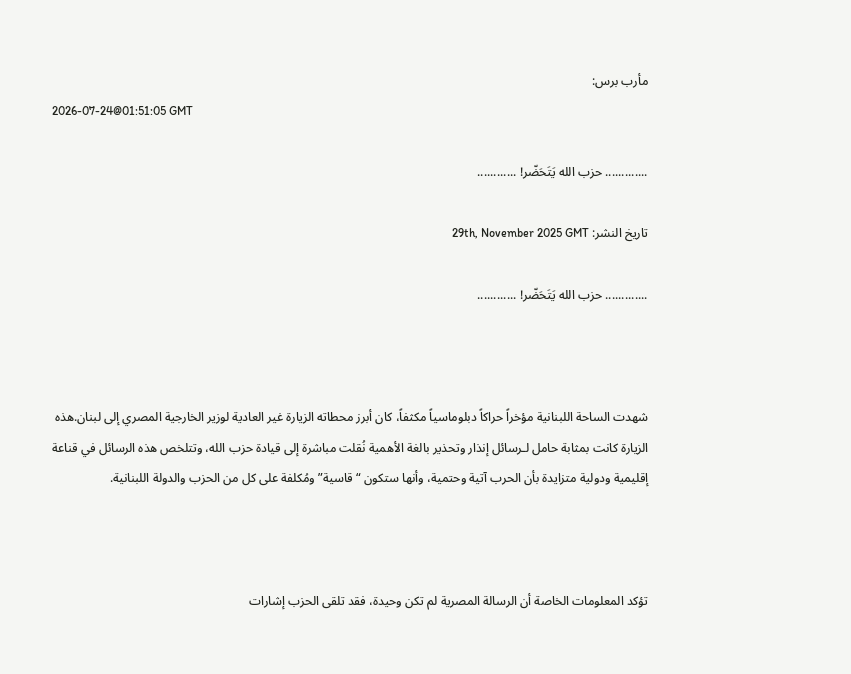مأرب برس:
2026-07-24@01:51:05 GMT

............. حزب الله يَتَحَضّر! ............

تاريخ النشر: 29th, November 2025 GMT

............. حزب الله يَتَحَضّر! ............



شهدت الساحة اللبنانية مؤخراً حراكاً دبلوماسياً مكثفاً، كان أبرز محطاته الزيارة غير العادية لوزير الخارجية المصري إلى لبنان.هذه الزيارة كانت بمثابة حامل لـرسائل إنذار وتحذير بالغة الأهمية نُقلت مباشرة إلى قيادة حزب الله، وتتلخص هذه الرسائل في قناعة إقليمية ودولية متزايدة بأن الحرب آتية وحتمية، وأنها ستكون “قاسية” ومُكلفة على كل من الحزب والدولة اللبنانية.



تؤكد المعلومات الخاصة أن الرسالة المصرية لم تكن وحيدة، فقد تلقى الحزب إشارات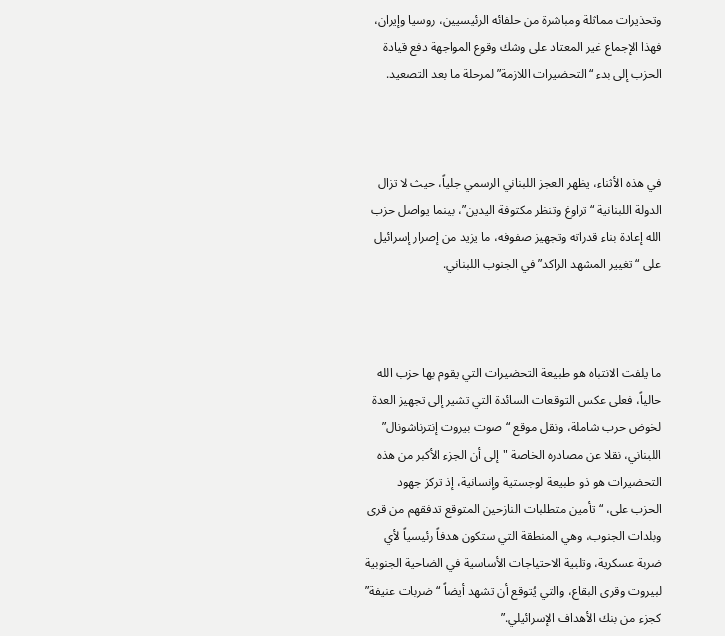وتحذيرات مماثلة ومباشرة من حلفائه الرئيسيين، روسيا وإيران، فهذا الإجماع غير المعتاد على وشك وقوع المواجهة دفع قيادة الحزب إلى بدء “التحضيرات اللازمة” لمرحلة ما بعد التصعيد.



في هذه الأثناء، يظهر العجز اللبناني الرسمي جلياً، حيث لا تزال الدولة اللبنانية “تراوغ وتنظر مكتوفة اليدين”، بينما يواصل حزب الله إعادة بناء قدراته وتجهيز صفوفه، ما يزيد من إصرار إسرائيل على “تغيير المشهد الراكد” في الجنوب اللبناني.



ما يلفت الانتباه هو طبيعة التحضيرات التي يقوم بها حزب الله حالياً، فعلى عكس التوقعات السائدة التي تشير إلى تجهيز العدة لخوض حرب شاملة، ونقل موقع “صوت بيروت إنترناشونال” اللبناني، نقلا عن مصادره الخاصة "إلى أن الجزء الأكبر من هذه التحضيرات هو ذو طبيعة لوجستية وإنسانية، إذ تركز جهود الحزب على، “تأمين متطلبات النازحين المتوقع تدفقهم من قرى وبلدات الجنوب، وهي المنطقة التي ستكون هدفاً رئيسياً لأي ضربة عسكرية، وتلبية الاحتياجات الأساسية في الضاحية الجنوبية لبيروت وقرى البقاع، والتي يُتوقع أن تشهد أيضاً “ضربات عنيفة” كجزء من بنك الأهداف الإسرائيلي.”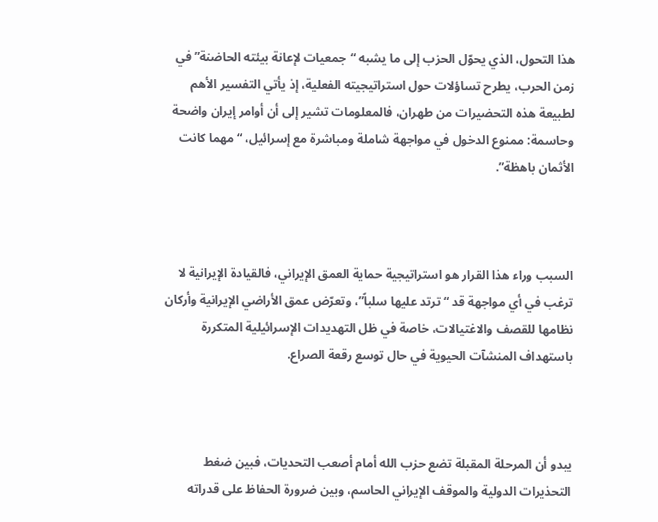هذا التحول، الذي يحوّل الحزب إلى ما يشبه “جمعيات لإعانة بيئته الحاضنة” في زمن الحرب، يطرح تساؤلات حول استراتيجيته الفعلية، إذ يأتي التفسير الأهم لطبيعة هذه التحضيرات من طهران، فالمعلومات تشير إلى أن أوامر إيران واضحة وحاسمة: ممنوع الدخول في مواجهة شاملة ومباشرة مع إسرائيل، “مهما كانت الأثمان باهظة”.



السبب وراء هذا القرار هو استراتيجية حماية العمق الإيراني، فالقيادة الإيرانية لا ترغب في أي مواجهة قد “ترتد عليها سلباً”، وتعرّض عمق الأراضي الإيرانية وأركان نظامها للقصف والاغتيالات، خاصة في ظل التهديدات الإسرائيلية المتكررة باستهداف المنشآت الحيوية في حال توسع رقعة الصراع.



يبدو أن المرحلة المقبلة تضع حزب الله أمام أصعب التحديات، فبين ضغط التحذيرات الدولية والموقف الإيراني الحاسم، وبين ضرورة الحفاظ على قدراته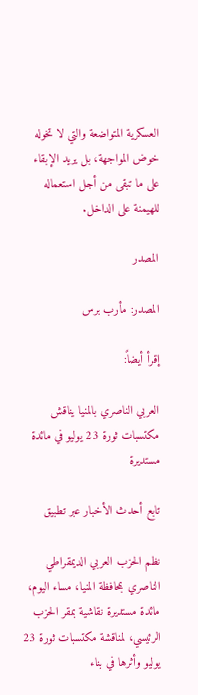العسكرية المتواضعة والتي لا تخوله خوض المواجهة، بل يريد الإبقاء على ما تبقى من أجل استعماله للهيمنة على الداخل.

المصدر

المصدر: مأرب برس

إقرأ أيضاً:

العربي الناصري بالمنيا يناقش مكتسبات ثورة 23 يوليو في مائدة مستديرة

تابع أحدث الأخبار عبر تطبيق

نظم الحزب العربي الديمقراطي الناصري بمحافظة المنيا، مساء اليوم، مائدة مستديرة نقاشية بمقر الحزب الرئيسي، لمناقشة مكتسبات ثورة 23 يوليو وأثرها في بناء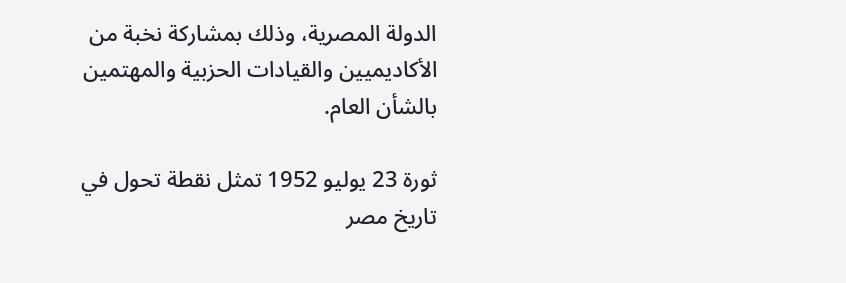الدولة المصرية، وذلك بمشاركة نخبة من الأكاديميين والقيادات الحزبية والمهتمين بالشأن العام.

ثورة 23 يوليو 1952 تمثل نقطة تحول في تاريخ مصر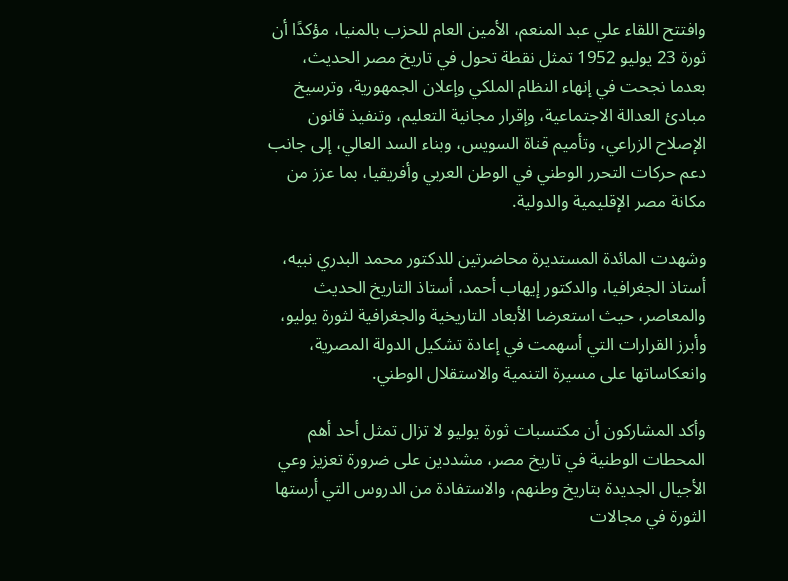وافتتح اللقاء علي عبد المنعم، الأمين العام للحزب بالمنيا، مؤكدًا أن ثورة 23 يوليو 1952 تمثل نقطة تحول في تاريخ مصر الحديث، بعدما نجحت في إنهاء النظام الملكي وإعلان الجمهورية، وترسيخ مبادئ العدالة الاجتماعية، وإقرار مجانية التعليم، وتنفيذ قانون الإصلاح الزراعي، وتأميم قناة السويس، وبناء السد العالي، إلى جانب دعم حركات التحرر الوطني في الوطن العربي وأفريقيا، بما عزز من مكانة مصر الإقليمية والدولية.

وشهدت المائدة المستديرة محاضرتين للدكتور محمد البدري نبيه، أستاذ الجغرافيا، والدكتور إيهاب أحمد، أستاذ التاريخ الحديث والمعاصر، حيث استعرضا الأبعاد التاريخية والجغرافية لثورة يوليو، وأبرز القرارات التي أسهمت في إعادة تشكيل الدولة المصرية، وانعكاساتها على مسيرة التنمية والاستقلال الوطني.

وأكد المشاركون أن مكتسبات ثورة يوليو لا تزال تمثل أحد أهم المحطات الوطنية في تاريخ مصر، مشددين على ضرورة تعزيز وعي الأجيال الجديدة بتاريخ وطنهم، والاستفادة من الدروس التي أرستها الثورة في مجالات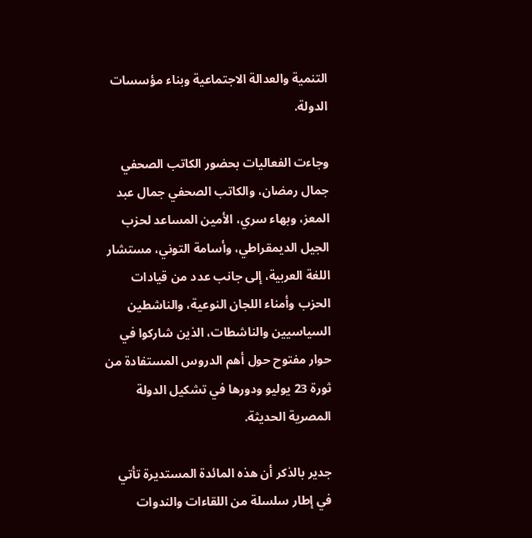التنمية والعدالة الاجتماعية وبناء مؤسسات الدولة.

وجاءت الفعاليات بحضور الكاتب الصحفي جمال رمضان، والكاتب الصحفي جمال عبد المعز، وبهاء سري، الأمين المساعد لحزب الجيل الديمقراطي، وأسامة التوني، مستشار اللغة العربية، إلى جانب عدد من قيادات الحزب وأمناء اللجان النوعية، والناشطين السياسيين والناشطات، الذين شاركوا في حوار مفتوح حول أهم الدروس المستفادة من ثورة 23 يوليو ودورها في تشكيل الدولة المصرية الحديثة.

جدير بالذكر أن هذه المائدة المستديرة تأتي في إطار سلسلة من اللقاءات والندوات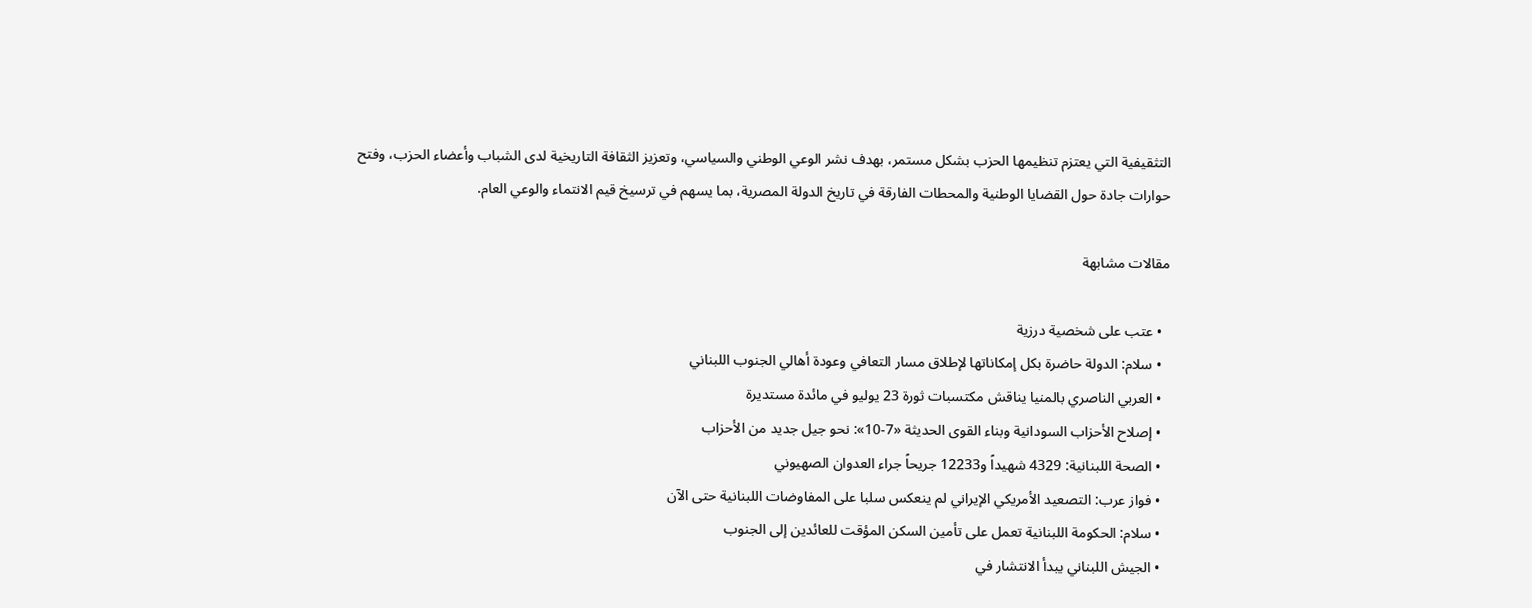التثقيفية التي يعتزم تنظيمها الحزب بشكل مستمر، بهدف نشر الوعي الوطني والسياسي، وتعزيز الثقافة التاريخية لدى الشباب وأعضاء الحزب، وفتح حوارات جادة حول القضايا الوطنية والمحطات الفارقة في تاريخ الدولة المصرية، بما يسهم في ترسيخ قيم الانتماء والوعي العام.

مقالات مشابهة

  • عتب على شخصية درزية
  • سلام: الدولة حاضرة بكل إمكاناتها لإطلاق مسار التعافي وعودة أهالي الجنوب اللبناني
  • العربي الناصري بالمنيا يناقش مكتسبات ثورة 23 يوليو في مائدة مستديرة
  • إصلاح الأحزاب السودانية وبناء القوى الحديثة «7-10»: نحو جيل جديد من الأحزاب
  • الصحة اللبنانية: 4329 شهيداً و12233 جريحاً جراء العدوان الصهيوني
  • فواز عرب: التصعيد الأمريكي الإيراني لم ينعكس سلبا على المفاوضات اللبنانية حتى الآن
  • سلام: الحكومة اللبنانية تعمل على تأمين السكن المؤقت للعائدين إلى الجنوب
  • الجيش اللبناني يبدأ الانتشار في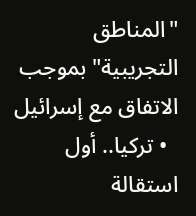"المناطق التجريبية" بموجب الاتفاق مع إسرائيل
  • تركيا.. أول استقالة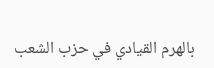بالهرم القيادي في حزب الشعب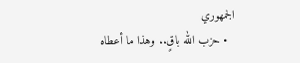الجمهوري
  • حزب الله باقٍ.. وهذا ما أعطاه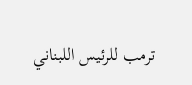ترمب للرئيس اللبناني